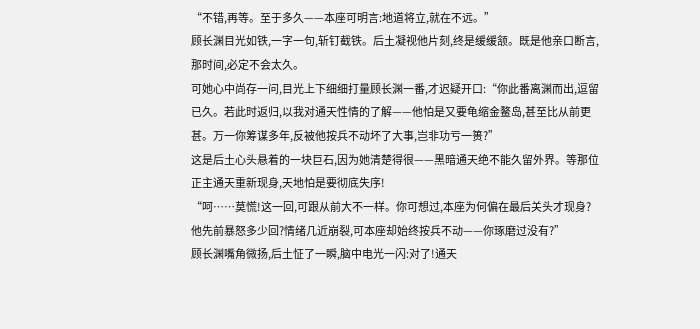“不错,再等。至于多久——本座可明言:地道将立,就在不远。”
顾长渊目光如铁,一字一句,斩钉截铁。后土凝视他片刻,终是缓缓颔。既是他亲口断言,那时间,必定不会太久。
可她心中尚存一问,目光上下细细打量顾长渊一番,才迟疑开口:“你此番离渊而出,逗留已久。若此时返归,以我对通天性情的了解——他怕是又要龟缩金鳌岛,甚至比从前更甚。万一你筹谋多年,反被他按兵不动坏了大事,岂非功亏一篑?”
这是后土心头悬着的一块巨石,因为她清楚得很——黑暗通天绝不能久留外界。等那位正主通天重新现身,天地怕是要彻底失序!
“呵……莫慌!这一回,可跟从前大不一样。你可想过,本座为何偏在最后关头才现身?他先前暴怒多少回?情绪几近崩裂,可本座却始终按兵不动——你琢磨过没有?”
顾长渊嘴角微扬,后土怔了一瞬,脑中电光一闪:对了!通天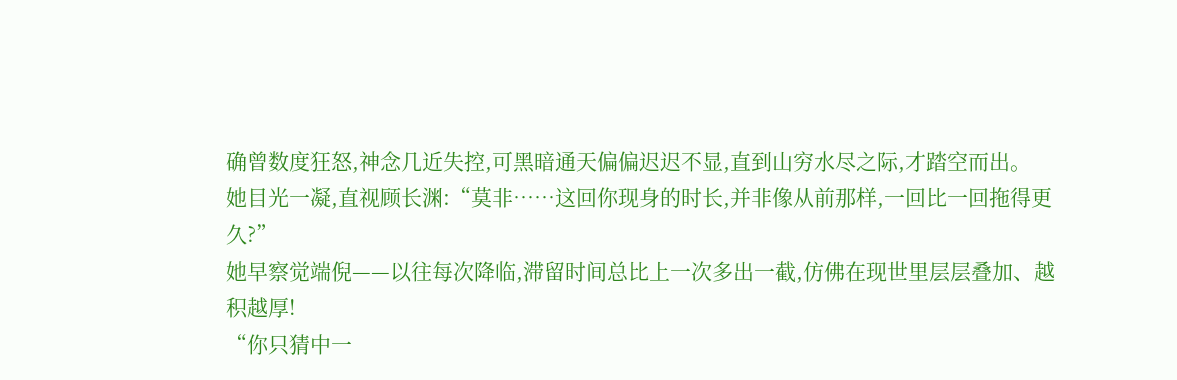确曾数度狂怒,神念几近失控,可黑暗通天偏偏迟迟不显,直到山穷水尽之际,才踏空而出。
她目光一凝,直视顾长渊:“莫非……这回你现身的时长,并非像从前那样,一回比一回拖得更久?”
她早察觉端倪——以往每次降临,滞留时间总比上一次多出一截,仿佛在现世里层层叠加、越积越厚!
“你只猜中一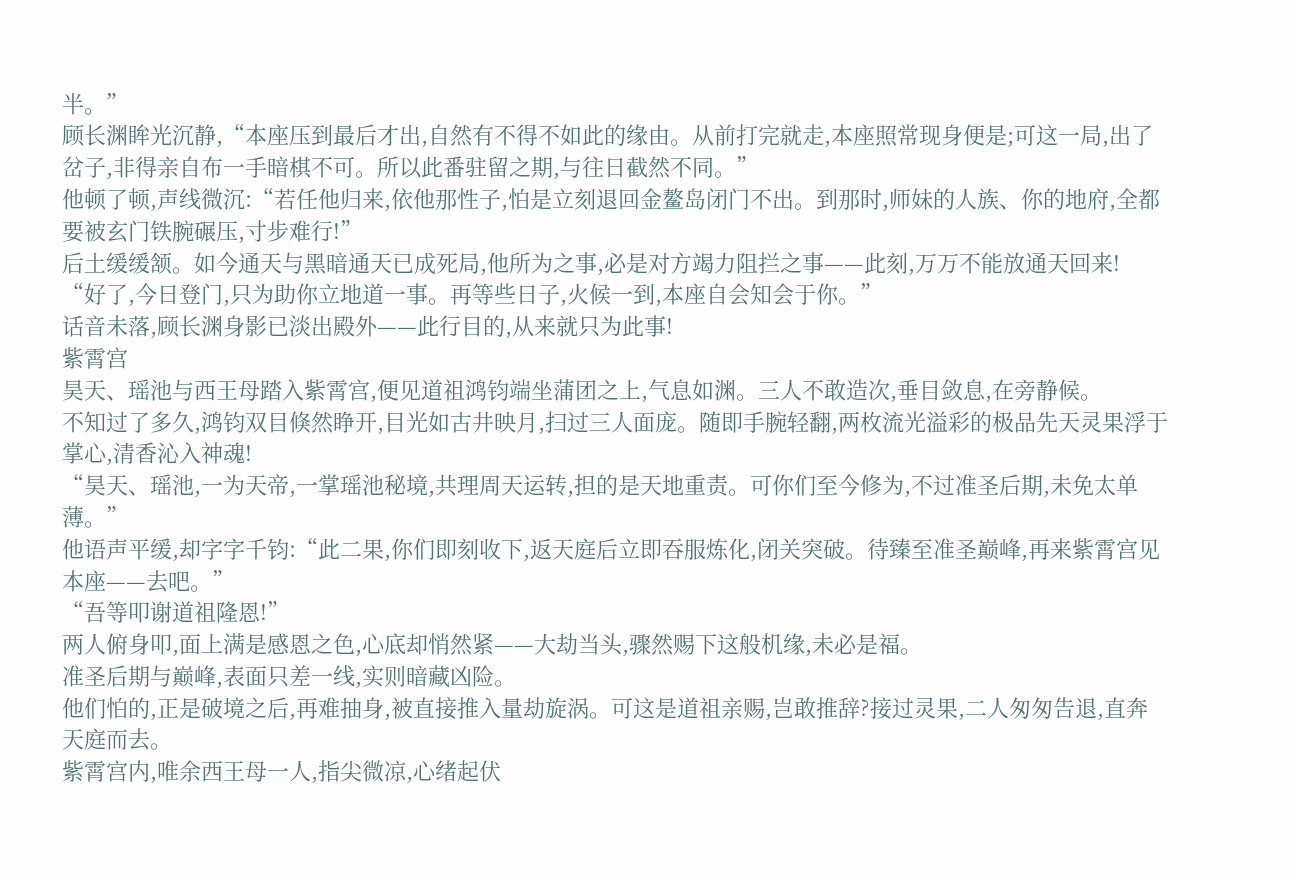半。”
顾长渊眸光沉静,“本座压到最后才出,自然有不得不如此的缘由。从前打完就走,本座照常现身便是;可这一局,出了岔子,非得亲自布一手暗棋不可。所以此番驻留之期,与往日截然不同。”
他顿了顿,声线微沉:“若任他归来,依他那性子,怕是立刻退回金鳌岛闭门不出。到那时,师妹的人族、你的地府,全都要被玄门铁腕碾压,寸步难行!”
后土缓缓颔。如今通天与黑暗通天已成死局,他所为之事,必是对方竭力阻拦之事——此刻,万万不能放通天回来!
“好了,今日登门,只为助你立地道一事。再等些日子,火候一到,本座自会知会于你。”
话音未落,顾长渊身影已淡出殿外——此行目的,从来就只为此事!
紫霄宫
昊天、瑶池与西王母踏入紫霄宫,便见道祖鸿钧端坐蒲团之上,气息如渊。三人不敢造次,垂目敛息,在旁静候。
不知过了多久,鸿钧双目倏然睁开,目光如古井映月,扫过三人面庞。随即手腕轻翻,两枚流光溢彩的极品先天灵果浮于掌心,清香沁入神魂!
“昊天、瑶池,一为天帝,一掌瑶池秘境,共理周天运转,担的是天地重责。可你们至今修为,不过准圣后期,未免太单薄。”
他语声平缓,却字字千钧:“此二果,你们即刻收下,返天庭后立即吞服炼化,闭关突破。待臻至准圣巅峰,再来紫霄宫见本座——去吧。”
“吾等叩谢道祖隆恩!”
两人俯身叩,面上满是感恩之色,心底却悄然紧——大劫当头,骤然赐下这般机缘,未必是福。
准圣后期与巅峰,表面只差一线,实则暗藏凶险。
他们怕的,正是破境之后,再难抽身,被直接推入量劫旋涡。可这是道祖亲赐,岂敢推辞?接过灵果,二人匆匆告退,直奔天庭而去。
紫霄宫内,唯余西王母一人,指尖微凉,心绪起伏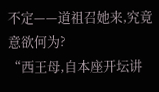不定——道祖召她来,究竟意欲何为?
“西王母,自本座开坛讲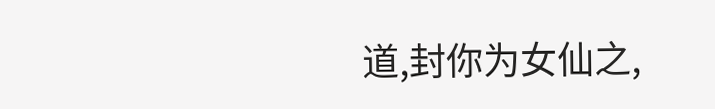道,封你为女仙之,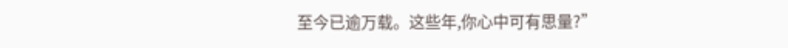至今已逾万载。这些年,你心中可有思量?”